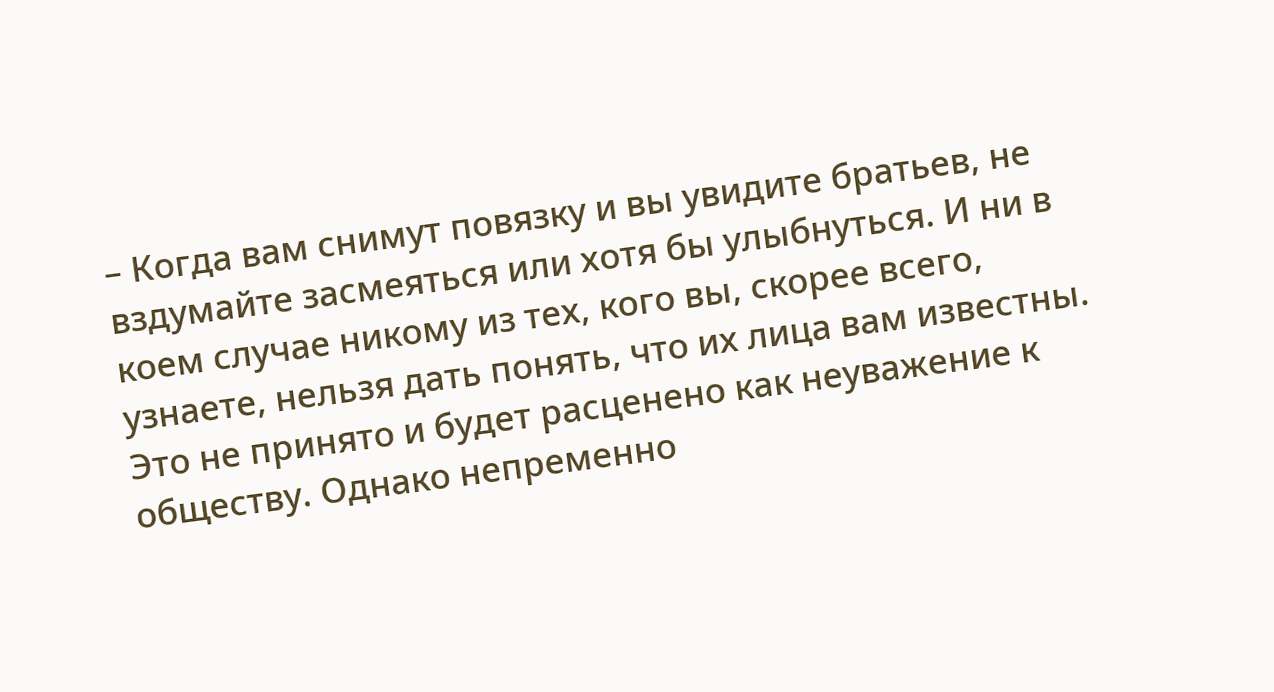– Когда вам снимут повязку и вы увидите братьев, не вздумайте засмеяться или хотя бы улыбнуться. И ни в коем случае никому из тех, кого вы, скорее всего, узнаете, нельзя дать понять, что их лица вам известны. Это не принято и будет расценено как неуважение к обществу. Однако непременно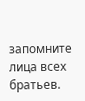запомните лица всех братьев.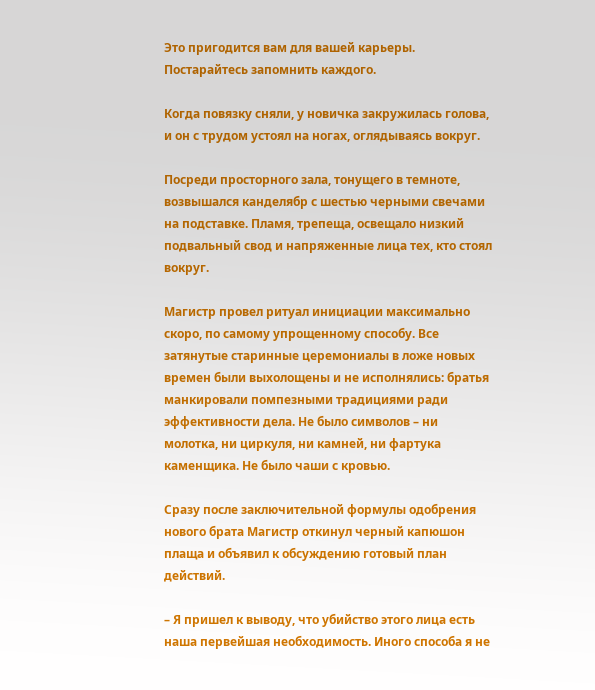Это пригодится вам для вашей карьеры. Постарайтесь запомнить каждого.

Когда повязку сняли, у новичка закружилась голова, и он с трудом устоял на ногах, оглядываясь вокруг.

Посреди просторного зала, тонущего в темноте, возвышался канделябр с шестью черными свечами на подставке. Пламя, трепеща, освещало низкий подвальный свод и напряженные лица тех, кто стоял вокруг.

Магистр провел ритуал инициации максимально скоро, по самому упрощенному способу. Все затянутые старинные церемониалы в ложе новых времен были выхолощены и не исполнялись: братья манкировали помпезными традициями ради эффективности дела. Не было символов – ни молотка, ни циркуля, ни камней, ни фартука каменщика. Не было чаши с кровью.

Сразу после заключительной формулы одобрения нового брата Магистр откинул черный капюшон плаща и объявил к обсуждению готовый план действий.

– Я пришел к выводу, что убийство этого лица есть наша первейшая необходимость. Иного способа я не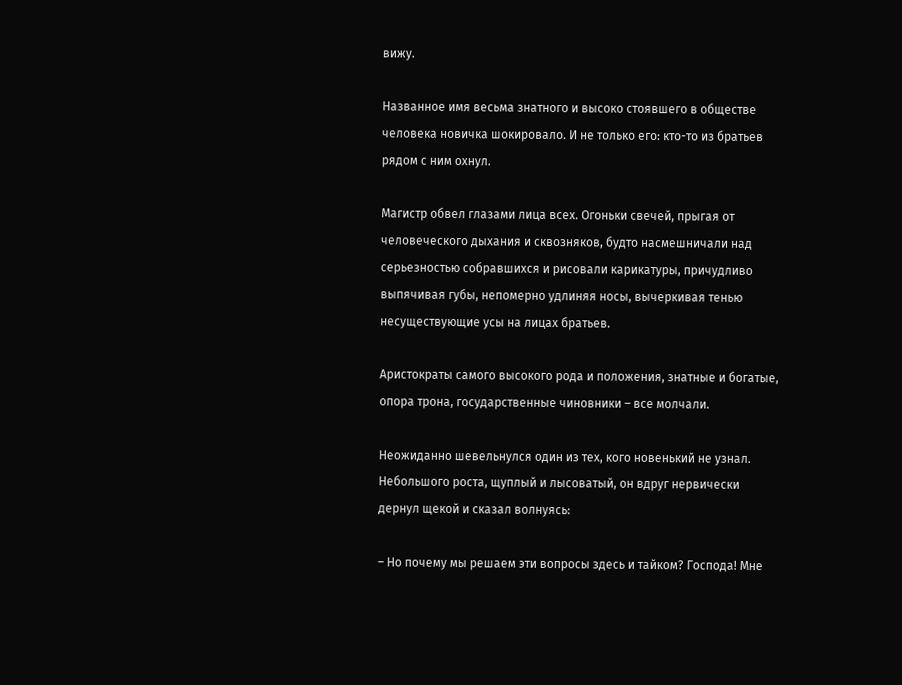вижу.

Названное имя весьма знатного и высоко стоявшего в обществе человека новичка шокировало. И не только его: кто-то из братьев рядом с ним охнул.

Магистр обвел глазами лица всех. Огоньки свечей, прыгая от человеческого дыхания и сквозняков, будто насмешничали над серьезностью собравшихся и рисовали карикатуры, причудливо выпячивая губы, непомерно удлиняя носы, вычеркивая тенью несуществующие усы на лицах братьев.

Аристократы самого высокого рода и положения, знатные и богатые, опора трона, государственные чиновники – все молчали.

Неожиданно шевельнулся один из тех, кого новенький не узнал. Небольшого роста, щуплый и лысоватый, он вдруг нервически дернул щекой и сказал волнуясь:

– Но почему мы решаем эти вопросы здесь и тайком? Господа! Мне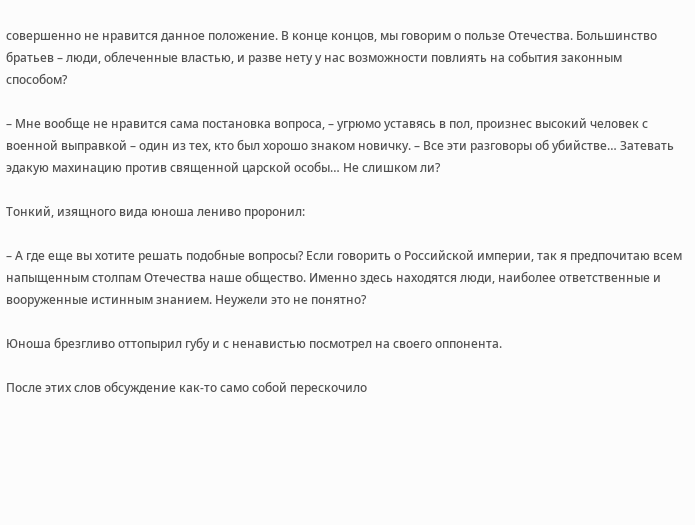совершенно не нравится данное положение. В конце концов, мы говорим о пользе Отечества. Большинство братьев – люди, облеченные властью, и разве нету у нас возможности повлиять на события законным способом?

– Мне вообще не нравится сама постановка вопроса, – угрюмо уставясь в пол, произнес высокий человек с военной выправкой – один из тех, кто был хорошо знаком новичку. – Все эти разговоры об убийстве… Затевать эдакую махинацию против священной царской особы… Не слишком ли?

Тонкий, изящного вида юноша лениво проронил:

– А где еще вы хотите решать подобные вопросы? Если говорить о Российской империи, так я предпочитаю всем напыщенным столпам Отечества наше общество. Именно здесь находятся люди, наиболее ответственные и вооруженные истинным знанием. Неужели это не понятно?

Юноша брезгливо оттопырил губу и с ненавистью посмотрел на своего оппонента.

После этих слов обсуждение как-то само собой перескочило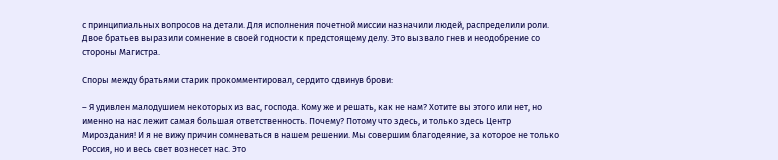с принципиальных вопросов на детали. Для исполнения почетной миссии назначили людей, распределили роли. Двое братьев выразили сомнение в своей годности к предстоящему делу. Это вызвало гнев и неодобрение со стороны Магистра.

Споры между братьями старик прокомментировал, сердито сдвинув брови:

– Я удивлен малодушием некоторых из вас, господа. Кому же и решать, как не нам? Хотите вы этого или нет, но именно на нас лежит самая большая ответственность. Почему? Потому что здесь, и только здесь Центр Мироздания! И я не вижу причин сомневаться в нашем решении. Мы совершим благодеяние, за которое не только Россия, но и весь свет вознесет нас. Это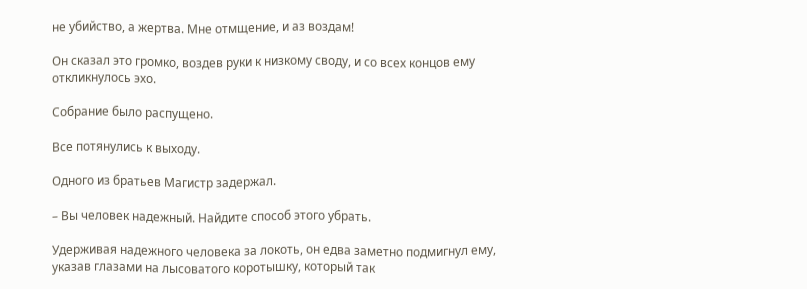не убийство, а жертва. Мне отмщение, и аз воздам!

Он сказал это громко, воздев руки к низкому своду, и со всех концов ему откликнулось эхо.

Собрание было распущено.

Все потянулись к выходу.

Одного из братьев Магистр задержал.

– Вы человек надежный. Найдите способ этого убрать.

Удерживая надежного человека за локоть, он едва заметно подмигнул ему, указав глазами на лысоватого коротышку, который так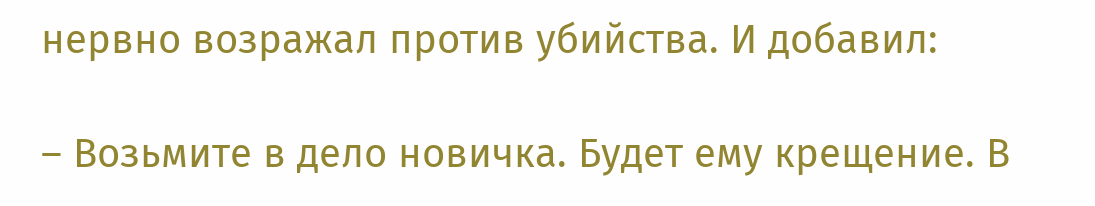нервно возражал против убийства. И добавил:

– Возьмите в дело новичка. Будет ему крещение. В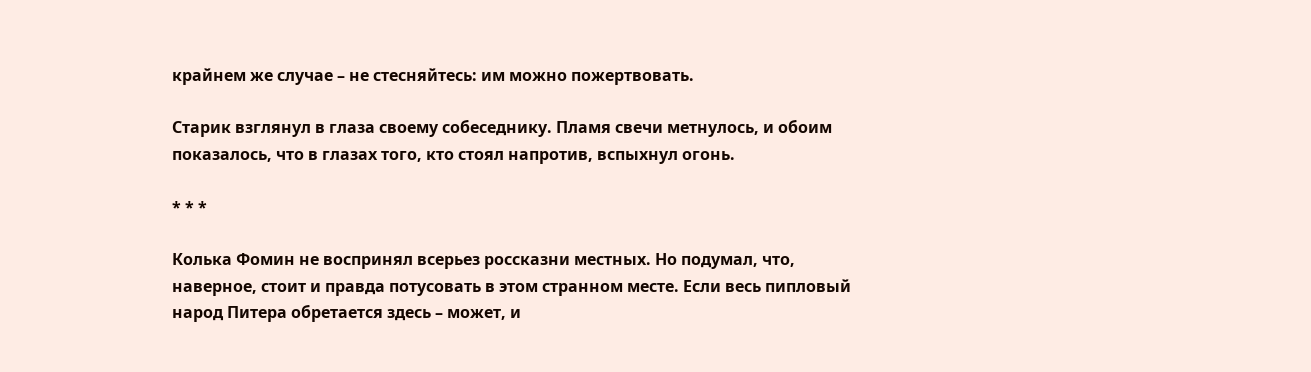крайнем же случае – не стесняйтесь: им можно пожертвовать.

Старик взглянул в глаза своему собеседнику. Пламя свечи метнулось, и обоим показалось, что в глазах того, кто стоял напротив, вспыхнул огонь.

* * *

Колька Фомин не воспринял всерьез россказни местных. Но подумал, что, наверное, стоит и правда потусовать в этом странном месте. Если весь пипловый народ Питера обретается здесь – может, и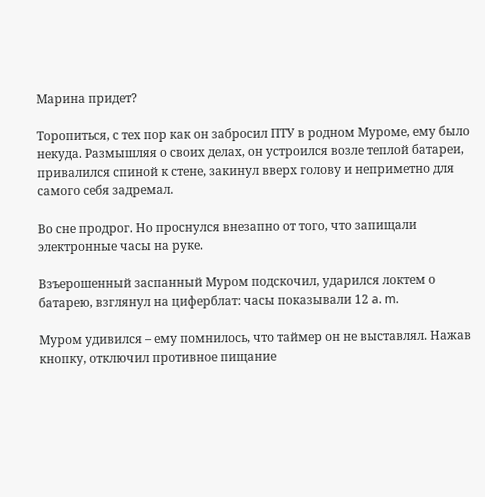Марина придет?

Торопиться, с тех пор как он забросил ПТУ в родном Муроме, ему было некуда. Размышляя о своих делах, он устроился возле теплой батареи, привалился спиной к стене, закинул вверх голову и неприметно для самого себя задремал.

Во сне продрог. Но проснулся внезапно от того, что запищали электронные часы на руке.

Взъерошенный заспанный Муром подскочил, ударился локтем о батарею, взглянул на циферблат: часы показывали 12 a. m.

Муром удивился – ему помнилось, что таймер он не выставлял. Нажав кнопку, отключил противное пищание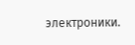электроники.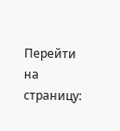Перейти на страницу: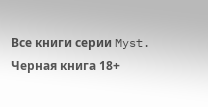Все книги серии Myst. Черная книга 18+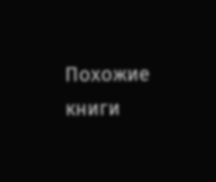Похожие книги